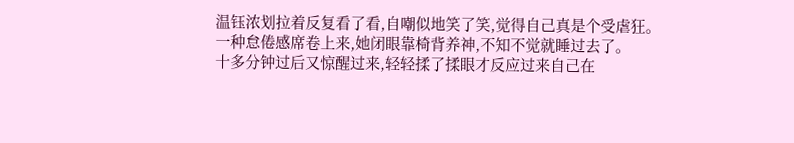温钰浓划拉着反复看了看,自嘲似地笑了笑,觉得自己真是个受虐狂。
一种怠倦感席卷上来,她闭眼靠椅背养神,不知不觉就睡过去了。
十多分钟过后又惊醒过来,轻轻揉了揉眼才反应过来自己在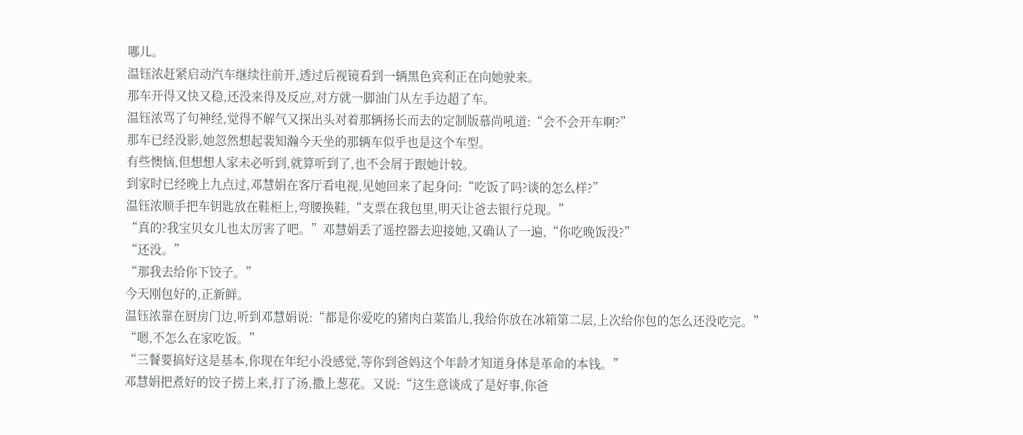哪儿。
温钰浓赶紧启动汽车继续往前开,透过后视镜看到一辆黑色宾利正在向她驶来。
那车开得又快又稳,还没来得及反应,对方就一脚油门从左手边超了车。
温钰浓骂了句神经,觉得不解气又探出头对着那辆扬长而去的定制版慕尚吼道:“会不会开车啊?”
那车已经没影,她忽然想起裴知瀚今天坐的那辆车似乎也是这个车型。
有些懊恼,但想想人家未必听到,就算听到了,也不会屑于跟她计较。
到家时已经晚上九点过,邓慧娟在客厅看电视,见她回来了起身问:“吃饭了吗?谈的怎么样?”
温钰浓顺手把车钥匙放在鞋柜上,弯腰换鞋,“支票在我包里,明天让爸去银行兑现。”
“真的?我宝贝女儿也太厉害了吧。”邓慧娟丢了遥控器去迎接她,又确认了一遍,“你吃晚饭没?”
“还没。”
“那我去给你下饺子。”
今天刚包好的,正新鲜。
温钰浓靠在厨房门边,听到邓慧娟说:“都是你爱吃的猪肉白菜馅儿,我给你放在冰箱第二层,上次给你包的怎么还没吃完。”
“嗯,不怎么在家吃饭。”
“三餐要搞好这是基本,你现在年纪小没感觉,等你到爸妈这个年龄才知道身体是革命的本钱。”
邓慧娟把煮好的饺子捞上来,打了汤,撒上葱花。又说:“这生意谈成了是好事,你爸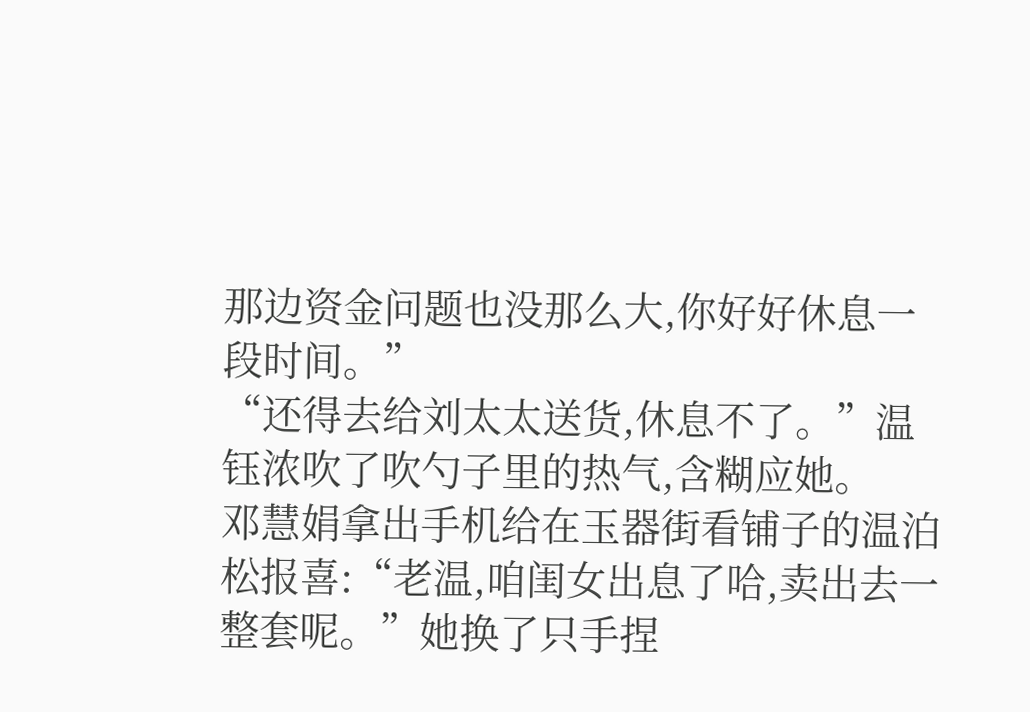那边资金问题也没那么大,你好好休息一段时间。”
“还得去给刘太太送货,休息不了。”温钰浓吹了吹勺子里的热气,含糊应她。
邓慧娟拿出手机给在玉器街看铺子的温泊松报喜:“老温,咱闺女出息了哈,卖出去一整套呢。”她换了只手捏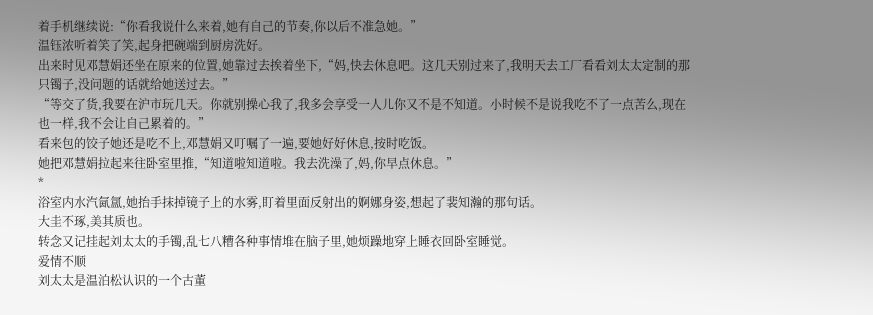着手机继续说:“你看我说什么来着,她有自己的节奏,你以后不准急她。”
温钰浓听着笑了笑,起身把碗端到厨房洗好。
出来时见邓慧娟还坐在原来的位置,她靠过去挨着坐下,“妈,快去休息吧。这几天别过来了,我明天去工厂看看刘太太定制的那只镯子,没问题的话就给她送过去。”
“等交了货,我要在沪市玩几天。你就别操心我了,我多会享受一人儿你又不是不知道。小时候不是说我吃不了一点苦么,现在也一样,我不会让自己累着的。”
看来包的饺子她还是吃不上,邓慧娟又叮嘱了一遍,要她好好休息,按时吃饭。
她把邓慧娟拉起来往卧室里推,“知道啦知道啦。我去洗澡了,妈,你早点休息。”
*
浴室内水汽氤氲,她抬手抹掉镜子上的水雾,盯着里面反射出的婀娜身姿,想起了裴知瀚的那句话。
大圭不琢,美其质也。
转念又记挂起刘太太的手镯,乱七八糟各种事情堆在脑子里,她烦躁地穿上睡衣回卧室睡觉。
爱情不顺
刘太太是温泊松认识的一个古董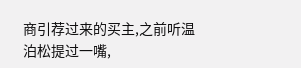商引荐过来的买主,之前听温泊松提过一嘴,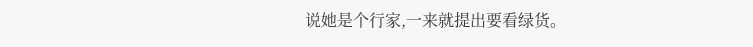说她是个行家,一来就提出要看绿货。